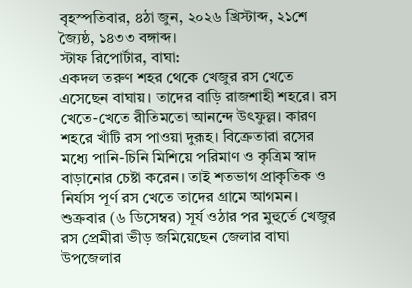বৃহস্পতিবার, ৪ঠা জুন, ২০২৬ খ্রিস্টাব্দ, ২১শে জ্যৈষ্ঠ, ১৪৩৩ বঙ্গাব্দ।
স্টাফ রিপোর্টার, বাঘা:
একদল তরুণ শহর থেকে খেজুর রস খেতে এসেছেন বাঘায়। তাদের বাড়ি রাজশাহী শহরে। রস খেতে-খেতে রীতিমতো আনন্দে উৎফুল্ল। কারণ শহরে খাঁটি রস পাওয়া দুরূহ। বিক্রেতারা রসের মধ্যে পানি-চিনি মিশিয়ে পরিমাণ ও কৃত্রিম স্বাদ বাড়ানোর চেষ্টা করেন। তাই শতভাগ প্রাকৃতিক ও নির্যাস পূর্ণ রস খেতে তাদের গ্রামে আগমন।
শুক্রবার (৬ ডিসেম্বর) সূর্য ওঠার পর মুহুর্তে খেজুর রস প্রেমীরা ভীড় জমিয়েছেন জেলার বাঘা উপজেলার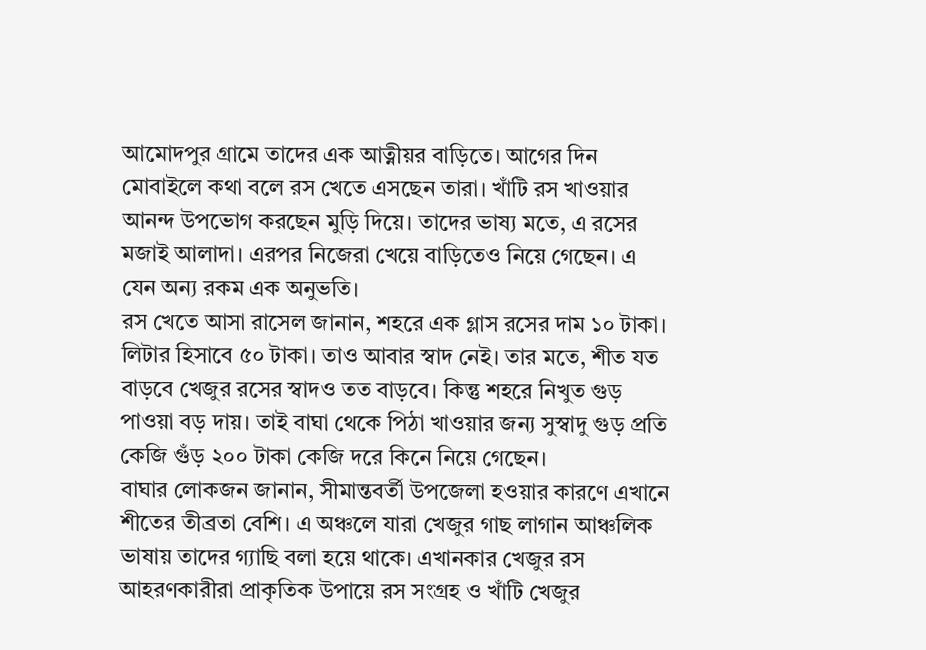আমোদপুর গ্রামে তাদের এক আত্নীয়র বাড়িতে। আগের দিন মোবাইলে কথা বলে রস খেতে এসছেন তারা। খাঁটি রস খাওয়ার আনন্দ উপভোগ করছেন মুড়ি দিয়ে। তাদের ভাষ্য মতে, এ রসের মজাই আলাদা। এরপর নিজেরা খেয়ে বাড়িতেও নিয়ে গেছেন। এ যেন অন্য রকম এক অনুভতি।
রস খেতে আসা রাসেল জানান, শহরে এক গ্লাস রসের দাম ১০ টাকা। লিটার হিসাবে ৫০ টাকা। তাও আবার স্বাদ নেই। তার মতে, শীত যত বাড়বে খেজুর রসের স্বাদও তত বাড়বে। কিন্তু শহরে নিখুত গুড় পাওয়া বড় দায়। তাই বাঘা থেকে পিঠা খাওয়ার জন্য সুস্বাদু গুড় প্রতি কেজি গুঁড় ২০০ টাকা কেজি দরে কিনে নিয়ে গেছেন।
বাঘার লোকজন জানান, সীমান্তবর্তী উপজেলা হওয়ার কারণে এখানে শীতের তীব্রতা বেশি। এ অঞ্চলে যারা খেজুর গাছ লাগান আঞ্চলিক ভাষায় তাদের গ্যাছি বলা হয়ে থাকে। এখানকার খেজুর রস আহরণকারীরা প্রাকৃতিক উপায়ে রস সংগ্রহ ও খাঁটি খেজুর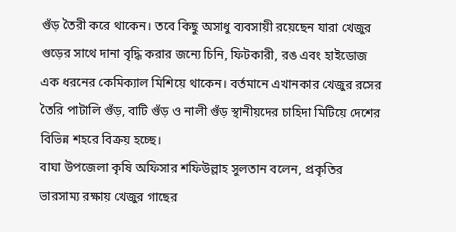গুঁড় তৈরী করে থাকেন। তবে কিছু অসাধু ব্যবসায়ী রয়েছেন যারা খেজুর গুড়ের সাথে দানা বৃদ্ধি করার জন্যে চিনি, ফিটকারী, রঙ এবং হাইডোজ এক ধরনের কেমিক্যাল মিশিয়ে থাকেন। বর্তমানে এখানকার খেজুর রসের তৈরি পাটালি গুঁড়, বাটি গুঁড় ও নালী গুঁড় স্থানীয়দের চাহিদা মিটিয়ে দেশের বিভিন্ন শহরে বিক্রয় হচ্ছে।
বাঘা উপজেলা কৃষি অফিসার শফিউল্লাহ সুলতান বলেন, প্রকৃতির ভারসাম্য রক্ষায় খেজুর গাছের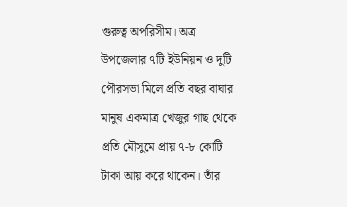গুরুত্ব অপরিসীম। অত্র উপজেলার ৭টি ইউনিয়ন ও দুটি পৌরসভা মিলে প্রতি বছর বাঘার মানুষ একমাত্র খেজুর গাছ থেকে প্রতি মৌসুমে প্রায় ৭-৮ কোটি টাকা আয় করে থাকেন। তাঁর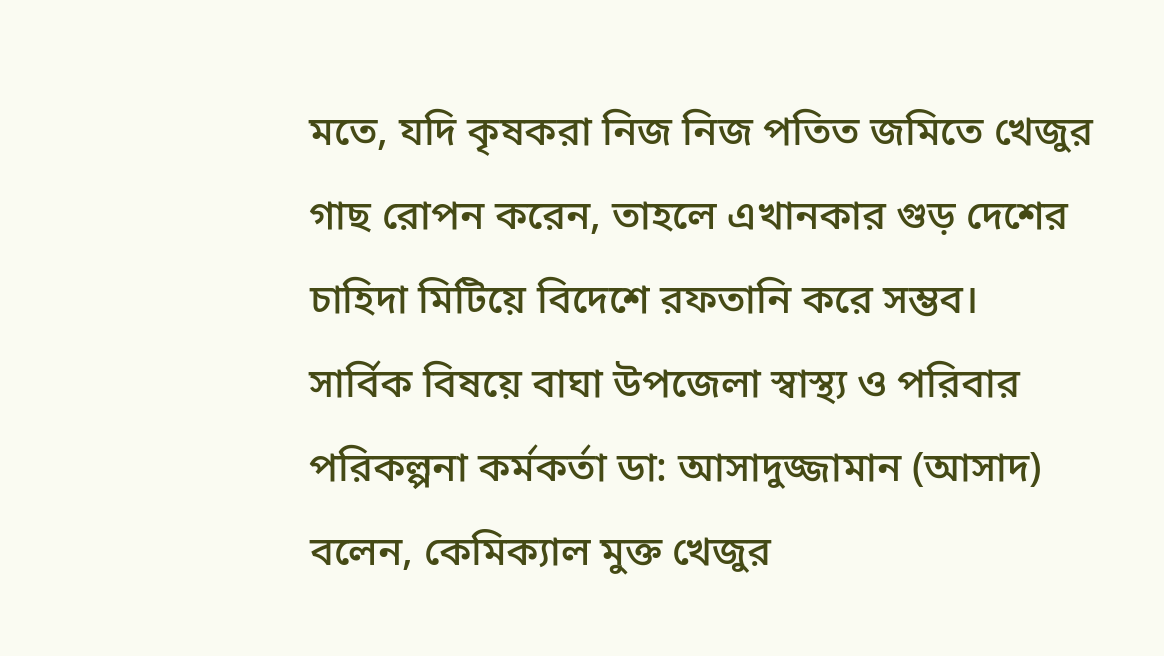মতে, যদি কৃষকরা নিজ নিজ পতিত জমিতে খেজুর গাছ রোপন করেন, তাহলে এখানকার গুড় দেশের চাহিদা মিটিয়ে বিদেশে রফতানি করে সম্ভব।
সার্বিক বিষয়ে বাঘা উপজেলা স্বাস্থ্য ও পরিবার পরিকল্পনা কর্মকর্তা ডা: আসাদুজ্জামান (আসাদ) বলেন, কেমিক্যাল মুক্ত খেজুর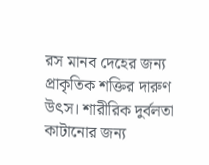রস মানব দেহের জন্য প্রাকৃতিক শক্তির দারুণ উৎস। শারীরিক দুর্বলতা কাটানোর জন্য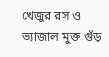খেজুর রস ও ভ্যাজাল মুক্ত গুঁড়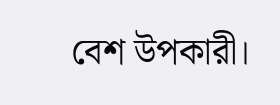বেশ উপকারী।